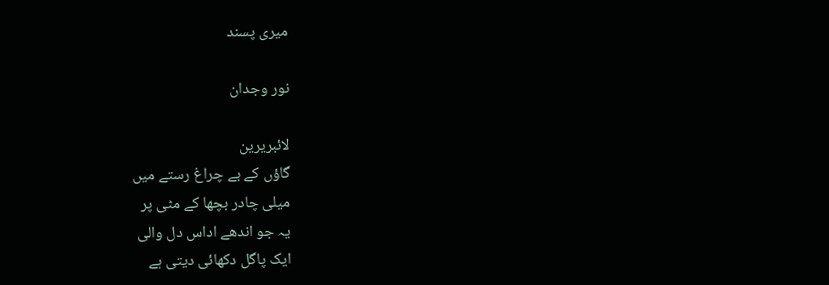میری پسند

نور وجدان

لائبریرین
گاؤں کے بے چراغ رستے میں
میلی چادر بچھا کے مٹی پر
یہ جو اندھے اداس دل والی
ایک پاگل دکھائی دیتی ہے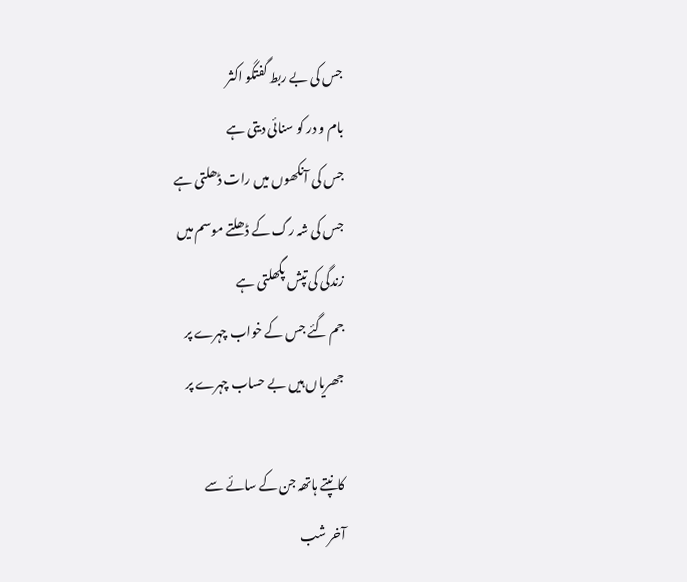جس کی بے ربط گفتگو اکثر
بام و در کو سنائی دیتی ہے
جس کی آنکھوں میں رات ڈھلتی ہے
جس کی شہ رگ کے ڈھلتے موسم میں
زندگی کی تپش پگھلتی ہے
جم گئے جس کے خواب چہرے پر
جھریاں ہیں بے حساب چہرے پر

کانپتے ہاتھہ جن کے سائے سے
آخر شب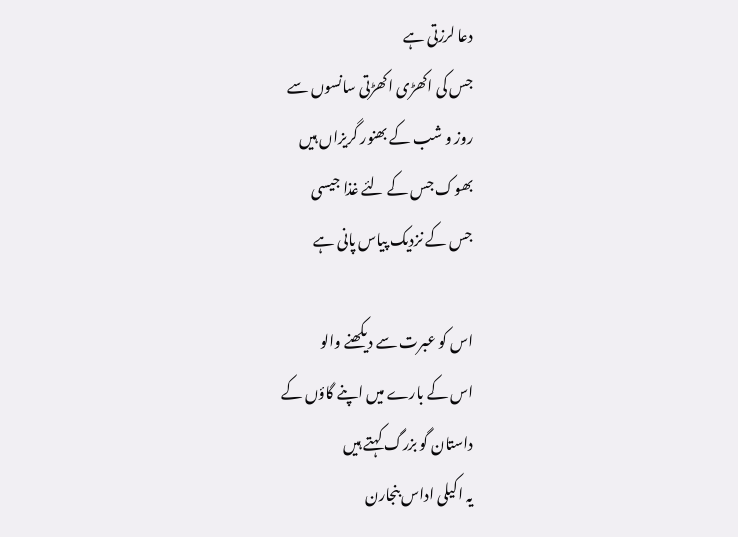دعا لرزتی ہے
جس کی اکھڑی اکھڑتی سانسوں سے
روز و شب کے بھنور گریزاں ہیں
بھوک جس کے لئے غذا جیسی
جس کے نزدیک پیاس پانی ہے

اس کو عبرت سے دیکھنے والو
اس کے بارے میں اپنے گاؤں کے
داستان گو بزرگ کہتے ہیں
یہ اکیلی اداس بنجارن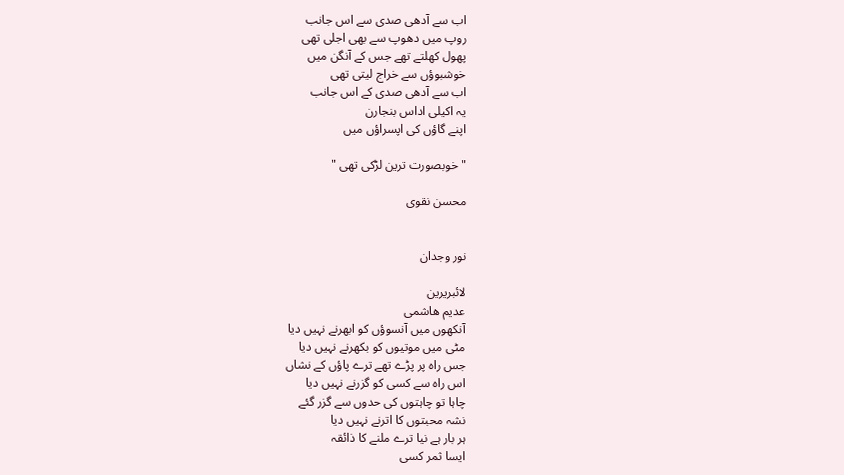اب سے آدھی صدی سے اس جانب
روپ میں دھوپ سے بھی اجلی تھی
پھول کھلتے تھے جس کے آنگن میں
خوشبوؤں سے خراج لیتی تھی
اب سے آدھی صدی کے اس جانب
یہ اکیلی اداس بنجارن
اپنے گاؤں کی اپسراؤں میں

" خوبصورت ترین لڑکی تھی "

محسن نقوی


نور وجدان

لائبریرین
عدیم ھاشمی
آنکھوں میں آنسوؤں کو ابھرنے نہیں دیا
مٹی میں موتیوں کو بکھرنے نہیں دیا
جس راہ پر پڑے تھے ترے پاؤں کے نشاں
اس راہ سے کسی کو گزرنے نہیں دیا
چاہا تو چاہتوں کی حدوں سے گزر گئے
نشہ محبتوں کا اترنے نہیں دیا
ہر بار ہے نیا ترے ملنے کا ذائقہ
ایسا ثمر کسی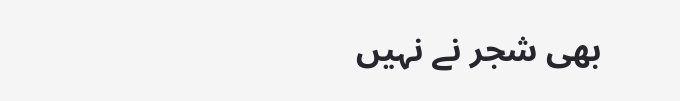بھی شجر نے نہیں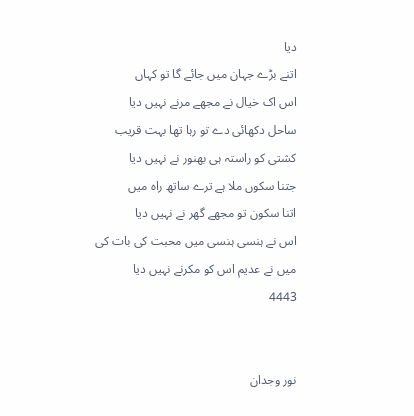دیا
اتنے بڑے جہان میں جائے گا تو کہاں
اس اک خیال نے مجھے مرنے نہیں دیا
ساحل دکھائی دے تو رہا تھا بہت قریب
کشتی کو راستہ ہی بھنور نے نہیں دیا
جتنا سکوں ملا ہے ترے ساتھ راہ میں
اتنا سکون تو مجھے گھر نے نہیں دیا
اس نے ہنسی ہنسی میں محبت کی بات کی
میں نے عدیم اس کو مکرنے نہیں دیا
4443


نور وجدان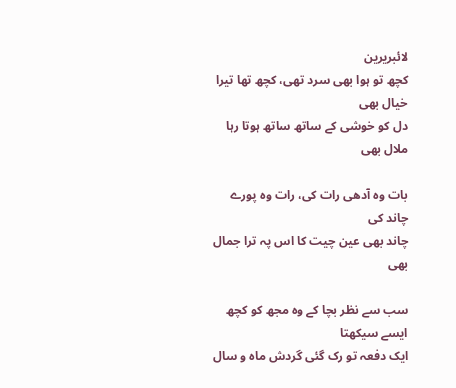لائبریرین
کچھ تو ہوا بھی سرد تھی، کچھ تھا تیرا خیال بھی
دل کو خوشی کے ساتھ ساتھ ہوتا رہا ملال بھی

بات وہ آدھی رات کی، رات وہ پورے چاند کی
چاند بھی عین چیت کا اس پہ ترا جمال بھی

سب سے نظر بچا کے وہ مجھ کو کچھ ایسے سیکھتا
ایک دفعہ تو رک گئی گردش ماہ و سال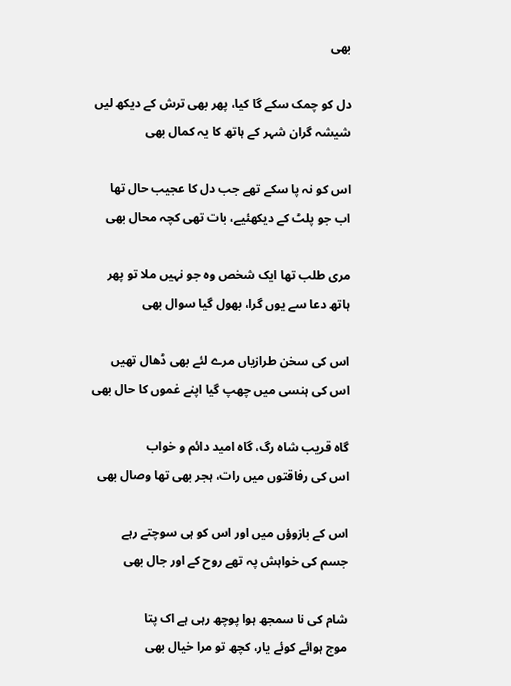بھی

دل کو چمک سکے گا کیا، پھر بھی ترش کے دیکھ لیں
شیشہ گران شہر کے ہاتھ کا یہ کمال بھی

اس کو نہ پا سکے تھے جب دل کا عجیب حال تھا
اب جو پلٹ کے دیکھئیے، بات تھی کچہ محال بھی

مری طلب تھا ایک شخص وہ جو نہیں ملا تو پھر
ہاتھ دعا سے یوں گرا، بھول گیا سوال بھی

اس کی سخن طرازیاں مرے لئے بھی ڈھال تھیں
اس کی ہنسی میں چھپ گیا اپنے غموں کا حال بھی

گاہ قریب شاہ رگ، گاہ امید دائم و خواب
اس کی رفاقتوں میں رات، ہجر بھی تھا وصال بھی

اس کے بازوؤں میں اور اس کو ہی سوچتے رہے
جسم کی خواہش پہ تھے روح کے اور جال بھی

شام کی نا سمجھ ہوا پوچھ رہی ہے اک پتا
موج ہوائے کوئے یار، کچھ تو مرا خیال بھی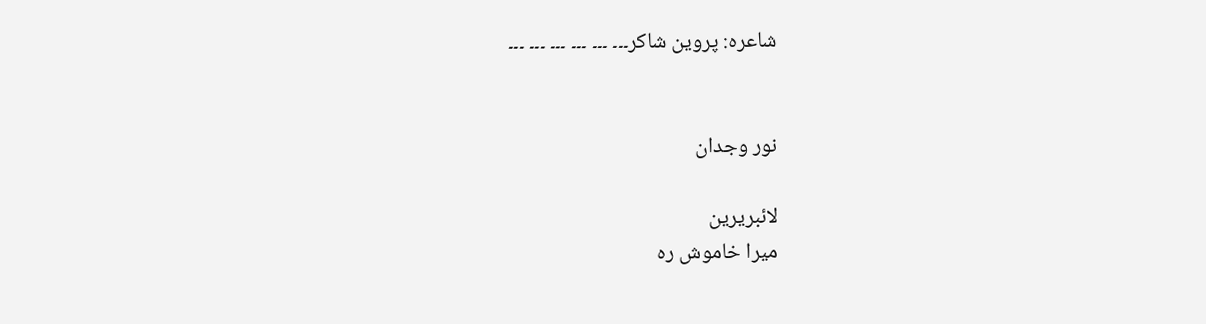شاعرہ: پروین شاکر۔۔۔ ۔۔۔ ۔۔۔ ۔۔۔ ۔۔۔ ۔۔۔


نور وجدان

لائبریرین
میرا خاموش رہ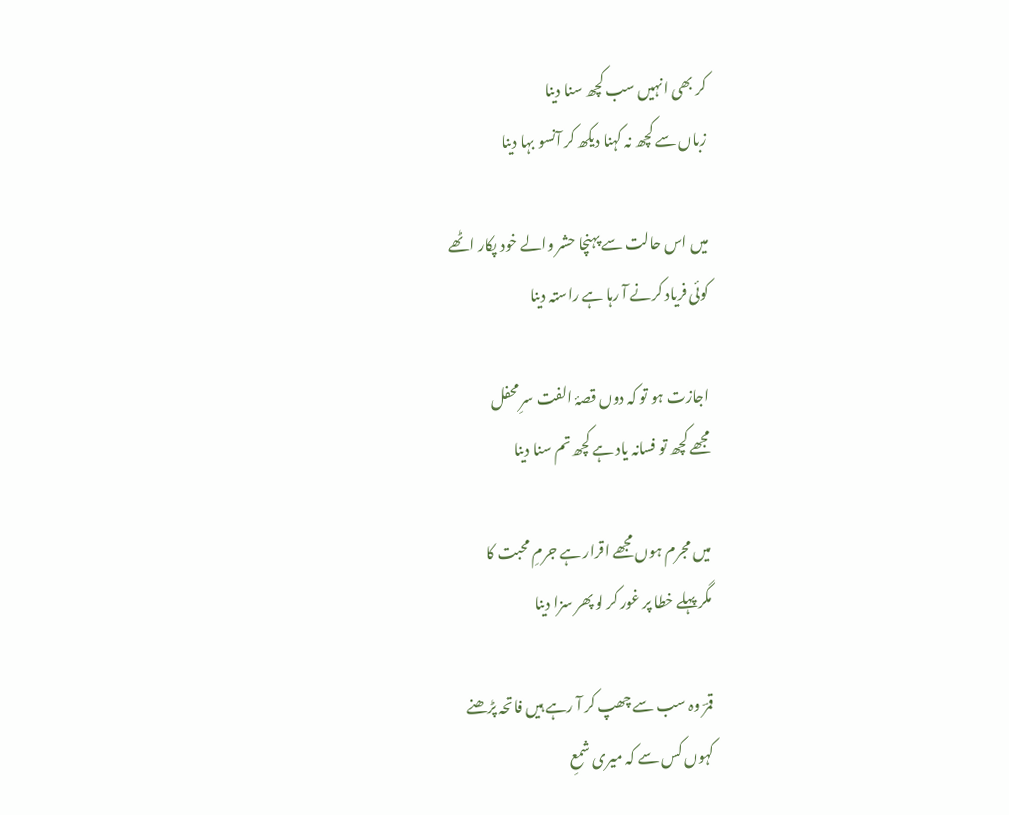کر بھی انہیں سب کچھ سنا دینا
زباں سے کچھ نہ کہنا دیکھ کر آنسو بہا دینا

میں اس حالت سے پہنچا حشر والے خود پکار اٹھے
کوئی فریاد کرنے آ رہا ہے راستہ دینا

اجازت ہو تو کہ دوں قصۂ الفت سرِ محفل
مجھے کچھ تو فسانہ یاد ہے کچھ تم سنا دینا

میں مجرم ہوں مجھے اقرار ہے جرمِ محبت کا
مگر پہلے خطا پر غور کر لو پھر سزا دینا

قمرؔ وہ سب سے چھپ کر آ رہے ہیں فاتحہ پڑھنے
کہوں کس سے کہ میری شمعِ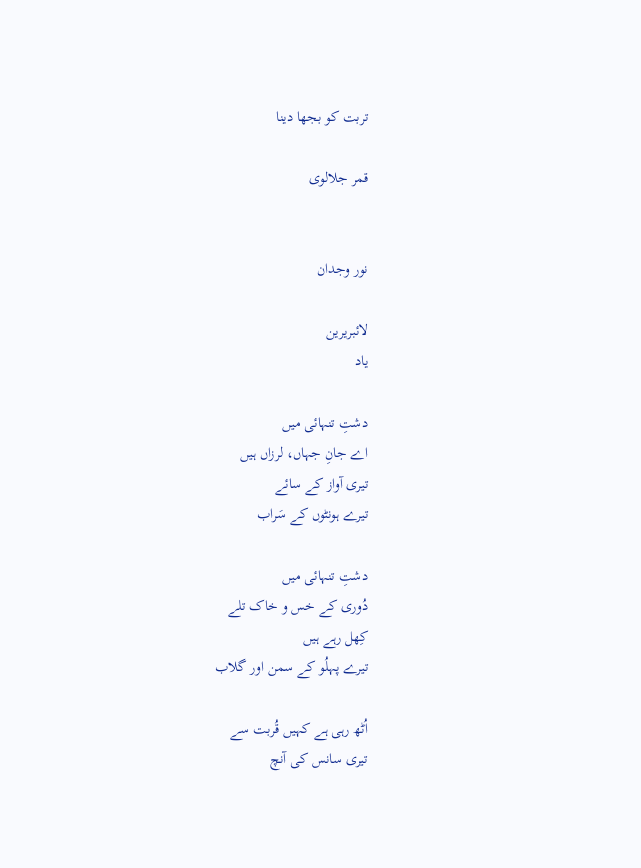تربت کو بجھا دینا

قمر جلالوی


نور وجدان

لائبریرین
یاد

دشتِ تنہائی میں
اے جانِ جہاں، لرزاں ہیں
تیری آواز کے سائے
تیرے ہونٹوں کے سَراب

دشتِ تنہائی میں
دُوری کے خس و خاک تلے
کِھل رہے ہیں
تیرے پہلُو کے سمن اور گلاب

اُٹھ رہی ہے کہیں قُربت سے
تیری سانس کی آنچ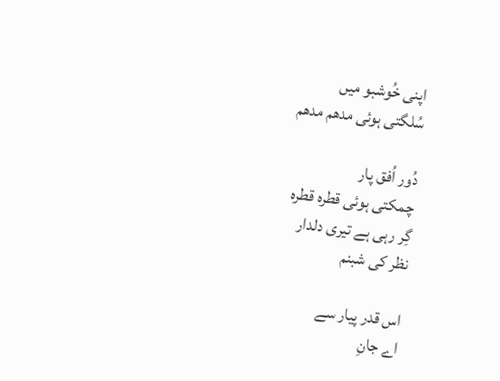اپنی خُوشبو میں
سُلگتی ہوئی مدھم مدھم

دُور اُفق پار
چمکتی ہوئی قطرہ قطرہ
گِر رہی ہے تیری دلدار
نظر کی شبنم

اس قدر پیار سے
اے جانِ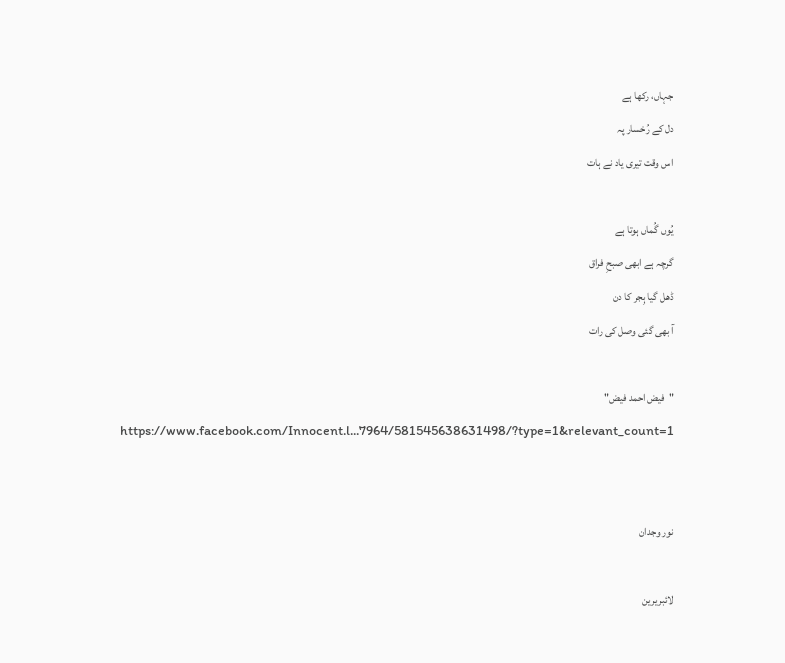جہاں، رکھا ہے
دل کے رُخسار پہ
اس وقت تیری یاد نے ہات

یُوں گُماں ہوتا ہے
گرچہ ہے ابھی صبحِ فراق
ڈھل گیا ہِجر کا دن
آ بھی گئی وصل کی رات

"فیض احمد فیض"
https://www.facebook.com/Innocent.l...7964/581545638631498/?type=1&relevant_count=1


نور وجدان

لائبریرین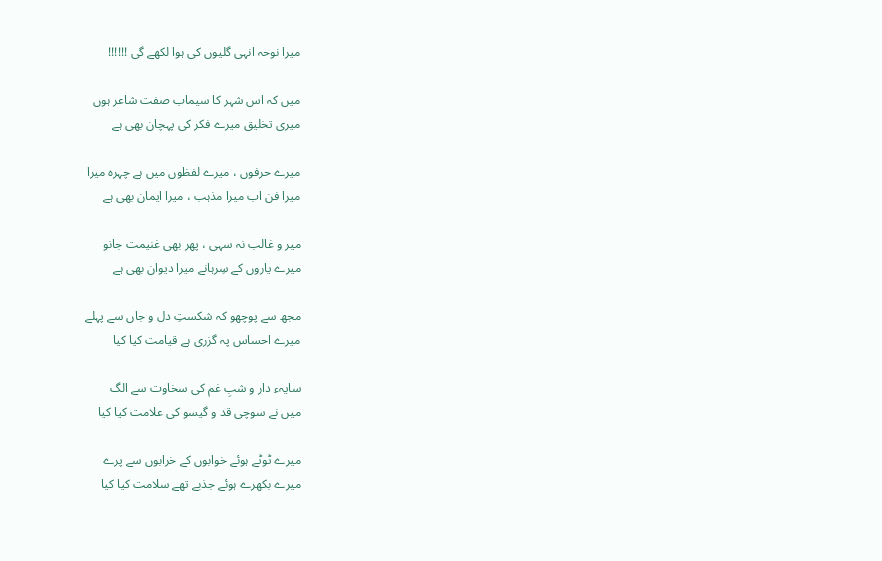میرا نوحہ انہی گلیوں کی ہوا لکھے گی !!!!!!

میں کہ اس شہر کا سیماب صفت شاعر ہوں
میری تخلیق میرے فکر کی پہچان بھی ہے

میرے حرفوں ، میرے لفظوں میں ہے چہرہ میرا
میرا فن اب میرا مذہب ، میرا ایمان بھی ہے

میر و غالب نہ سہی ، پھر بھی غنیمت جانو
میرے یاروں کے سِرہانے میرا دیوان بھی ہے

مجھ سے پوچھو کہ شکستِ دل و جاں سے پہلے
میرے احساس پہ گزری ہے قیامت کیا کیا

سایہء دار و شبِ غم کی سخاوت سے الگ
میں نے سوچی قد و گیسو کی علامت کیا کیا

میرے ٹوٹے ہوئے خوابوں کے خرابوں سے پرے
میرے بکھرے ہوئے جذبے تھے سلامت کیا کیا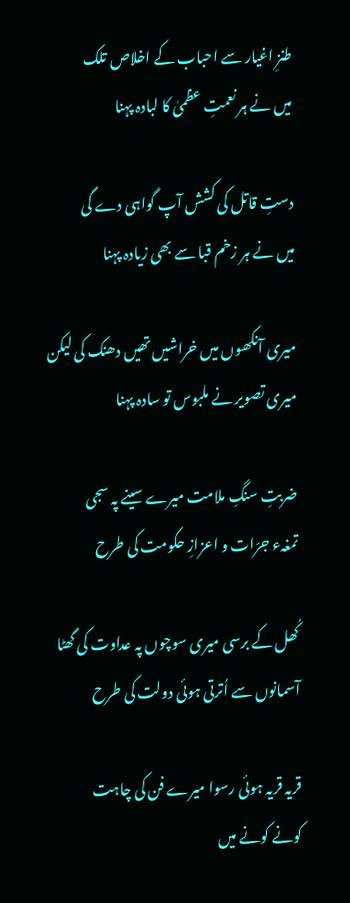طنزِ اغیار سے احباب کے اخلاص تلک
میں نے ہر نعمتِ عظمیٰ کا لبادہ پہنا

دستِ قاتل کی کشش آپ گواہی دے گی
میں نے ہر زخم قبا سے بھی زیادہ پہنا

میری آنکھوں میں خراشیں تھیں دھنک کی لیکن
میری تصویر نے ملبوس تو سادہ پہنا

ضربتِ سنگِ ملامت میرے سینے پہ سجی
تمغہء جرّات و اعزازِ حکومت کی طرح

کُھل کے برسی میری سوچوں پہ عداوت کی گھٹا
آسمانوں سے اُترتی ہوئی دولت کی طرح

قریہ قریہ ہوئی رسوا میرے فن کی چاہت
کونے کونے میں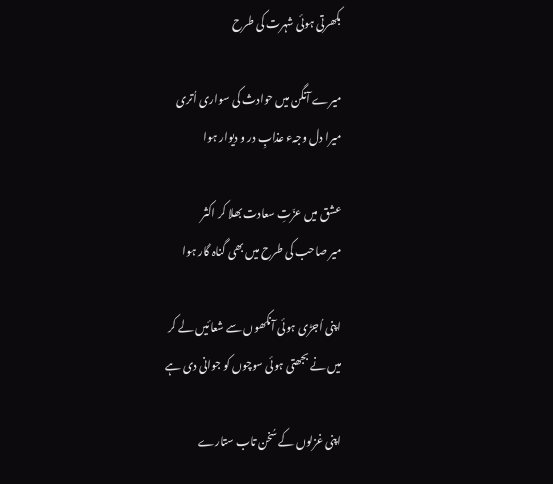بکھرتی ہوئی شہرت کی طرح

میرے آنگن میں حوادث کی سواری اُتری
میرا دل وجہء عذابِ در و دیوار ہوا

عشق میں عزّتِ سعادت بھلا کر اکثر
میر صاحب کی طرح میں بھی گناہ گار ہوا

اپنی اُجڑی ہوئی آنکھوں سے شعائیں لے کر
میں نے بجھتی ہوئی سوچوں کو جوانی دی ہے

اپنی غزلوں کے سُخن تاب ستارے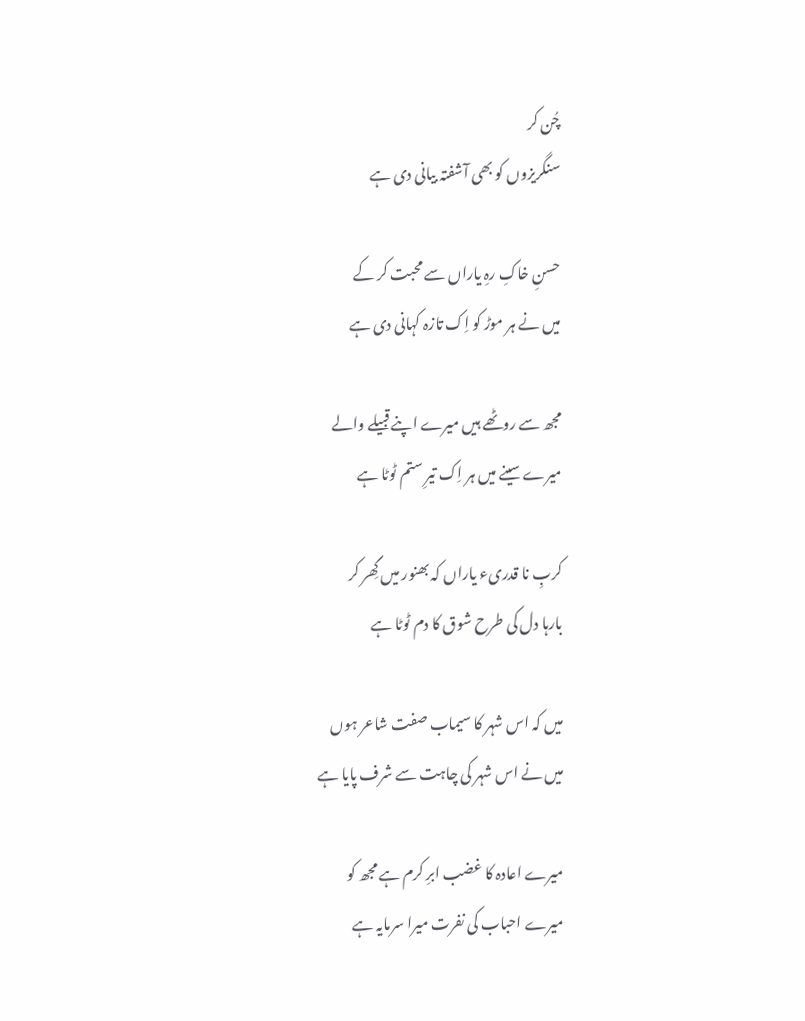چُن کر
سنگریزوں کو بھی آشفتہ بیانی دی ہے

حسنِ خاکِ رہِ یاراں سے محبت کر کے
میں نے ہر موڑ کو اِک تازہ کہانی دی ہے

مجھ سے روٹھے ہیں میرے اپنے قبیلے والے
میرے سینے میں ہر اِک تیرِ ستم ٹوٹا ہے

کربِ نا قدریء یاراں کہ بھنور میں گِھر کر
بارہا دل کی طرح شوق کا دم ٹوٹا ہے

میں کہ اس شہر کا سیماب صفت شاعر ہوں
میں نے اس شہر کی چاہت سے شرف پایا ہے

میرے اعادہ کا غضب ابرِ کرم ہے مجھ کو
میرے احباب کی نفرت میرا سرمایہ ہے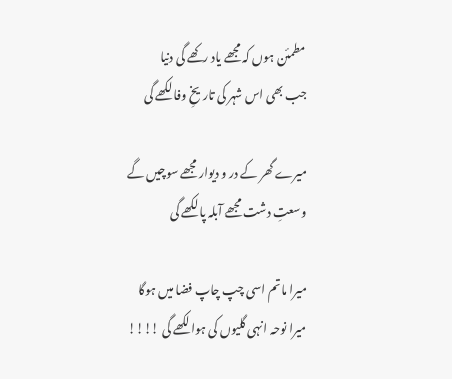مطمئن ہوں کہ مجھے یاد رکھے گی دنیا
جب بھی اس شہر کی تاریخِ وفا لکھے گی

میرے گھر کے در و دیوار مجھے سوچیں گے
وسعتِ دشت مجھے آبلہ پا لکھے گی

میرا ماتم اسی چپ چاپ فضا میں ہوگا
میرا نوحہ انہی گلیوں کی ہوا لکھے گی !!!!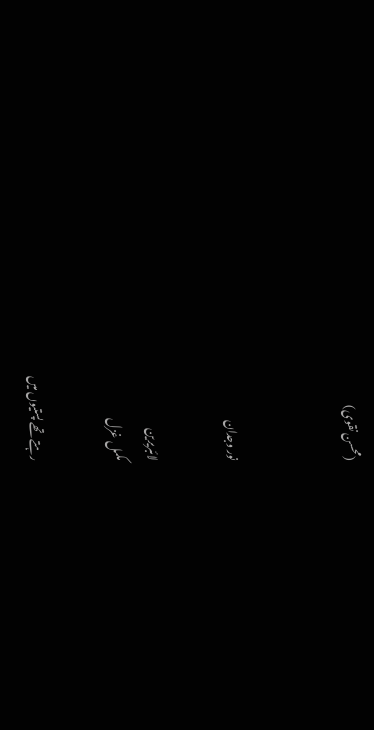(محسن نقوی)


نور وجدان

لائبریرین
مکمل غزل

رہتے تھے پستیوں میں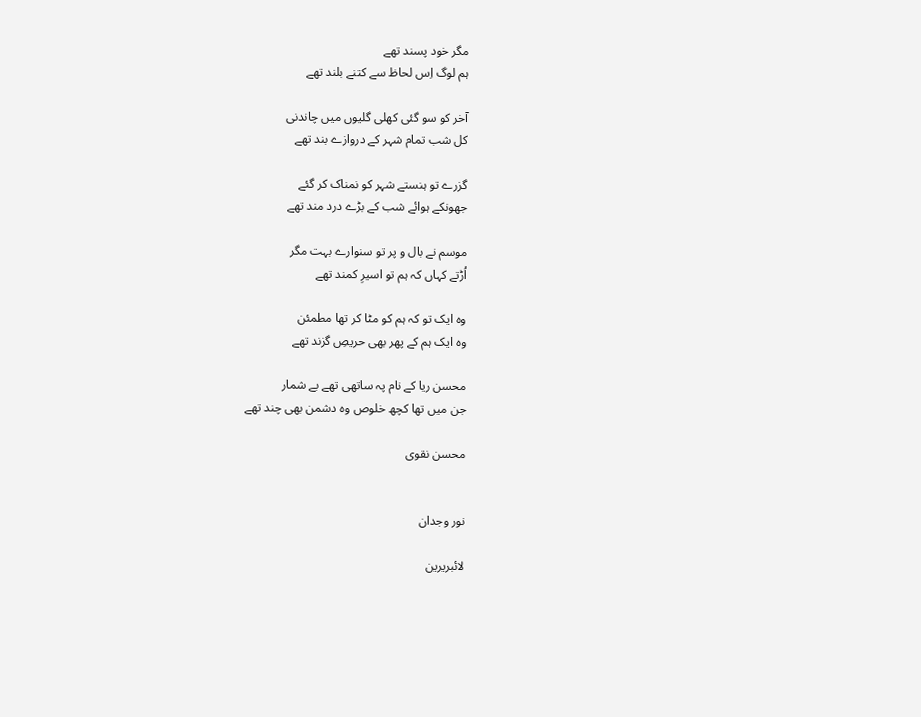مگر خود پسند تھے
ہم لوگ اِس لحاظ سے کتنے بلند تھے

آخر کو سو گئی کھلی گلیوں میں چاندنی
کل شب تمام شہر کے دروازے بند تھے

گزرے تو ہنستے شہر کو نمناک کر گئے
جھونکے ہوائے شب کے بڑے درد مند تھے

موسم نے بال و پر تو سنوارے بہت مگر
اُڑتے کہاں کہ ہم تو اسیرِ کمند تھے

وہ ایک تو کہ ہم کو مٹا کر تھا مطمئن
وہ ایک ہم کے پھر بھی حریصِ گزند تھے

محسن ریا کے نام پہ ساتھی تھے بے شمار
جن میں تھا کچھ خلوص وہ دشمن بھی چند تھے

محسن نقوی


نور وجدان

لائبریرین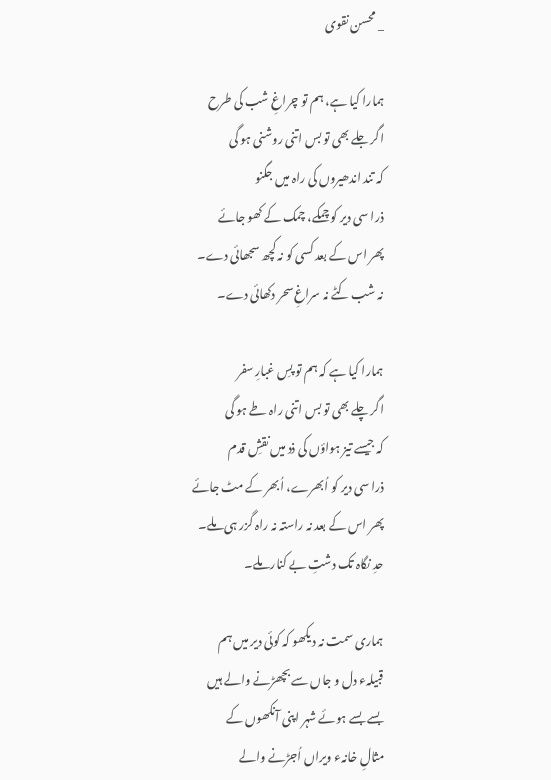_ محسن نقوی

ہمارا کیا ہے، ہم تو چراغِ شب کی طرح
اگر جلے بھی تو بس اتنی روشنی ہو گی
کہ تند اندھیروں کی راہ میں جگنو
ذرا سی دیر کو چمکے، چمک کے کھو جائے
پھر اس کے بعد کسی کو نہ کچھ سجھائی دے۔
نہ شب کٹے نہ سراغِ‌سحر دکھائی دے۔

ہمارا کیا ہے کہ ہم تو پسِ غبارِ سفر
اگر چلے بھی تو بس اتنی راہ طے ہو گی
کہ جیسے تیز ہواؤں کی ذد میں نقشِ قدم
ذرا سی دیر کو اُبھرے، اُبھر کے مٹ جائے
پھر اس کے بعد نہ راستہ نہ راہ گزر ہی ملے۔
حدِ نگاہ تک دشتِ بے کنار ملے۔

ہماری سمت نہ دیکھو کہ کوئی دیر میں ہم
قبیلہء دل و جاں سے بچھڑنے والے ہیں
بسے بسے ہوئے شہر اپنی آنکھوں کے
مثالِ خانہء ویراں اُجڑنے والے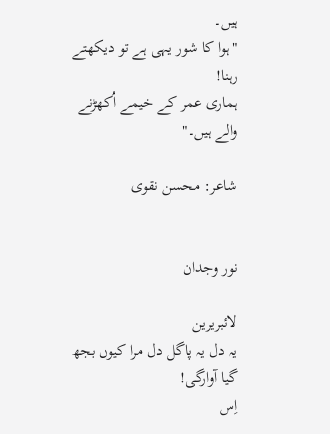ہیں۔
"ہوا کا شور یہی ہے تو دیکھتے رہنا!
ہماری عمر کے خیمے اُکھڑنے والے ہیں۔"

شاعر: محسن نقوی


نور وجدان

لائبریرین
یہ دل یہ پاگل دل مرا کیوں بجھ گیا آوارگی!
اِس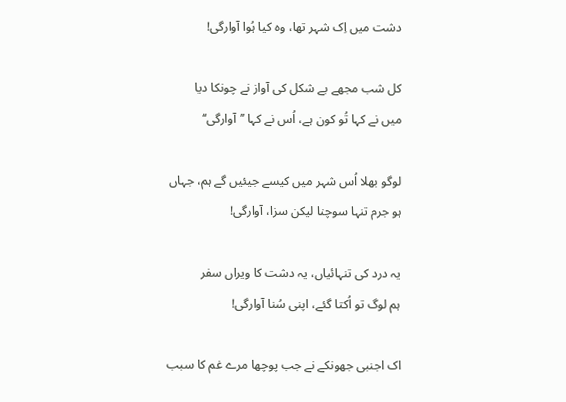دشت میں اِک شہر تھا، وہ کیا ہُوا آوارگی!

کل شب مجھے بے شکل کی آواز نے چونکا دیا
میں نے کہا تُو کون ہے، اُس نے کہا ’’آوارگی‘‘

لوگو بھلا اُس شہر میں کیسے جیئیں گے ہم، جہاں
ہو جرم تنہا سوچنا لیکن سزا، آوارگی!

یہ درد کی تنہائیاں، یہ دشت کا ویراں سفر
ہم لوگ تو اُکتا گئے، اپنی سُنا آوارگی!

اک اجنبی جھونکے نے جب پوچھا مرے غم کا سبب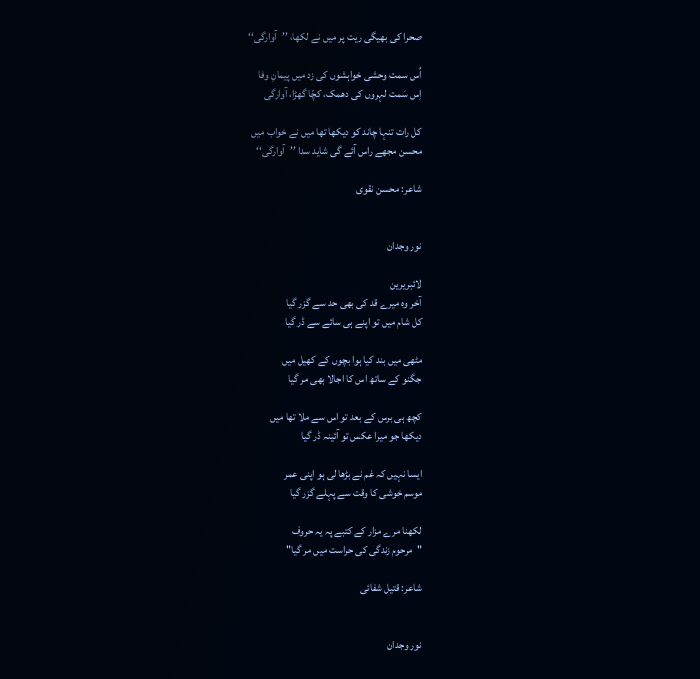صحرا کی بھیگی ریت پر میں نے لکھا، ’’آوارگی‘‘

اُس سمت وحشی خواہشوں کی زد میں پیمانِ وفا
اِس سَمت لہروں کی دھمک، کچّا گھڑا، آوارگی

کل رات تنہا چاند کو دیکھا تھا میں نے خواب میں
محسن مجھے راس آئے گی شاید سدا ’’آوارگی‘‘

شاعر: محسن نقوی


نور وجدان

لائبریرین
آخر وہ میرے قد کی بھی حد سے گزر گیا
کل شام میں تو اپنے ہی سائے سے ڈر گیا

مٹھی میں بند کیا ہوا بچوں کے کھیل میں
جگنو کے ساتھ اس کا اجالا بھی مر گیا

کچھ ہی برس کے بعد تو اس سے ملا تھا میں
دیکھا جو میرا عکس تو آئینہ ڈر گیا

ایسا نہیں کہ غم نے بڑھا لی ہو اپنی عمر
موسم خوشی کا وقت سے پہلے گزر گیا

لکھنا مرے مزار کے کتبے پہ یہ حروف
"مرحوم زندگی کی حراست میں مر گیا"

شاعر: قتیل شفائی


نور وجدان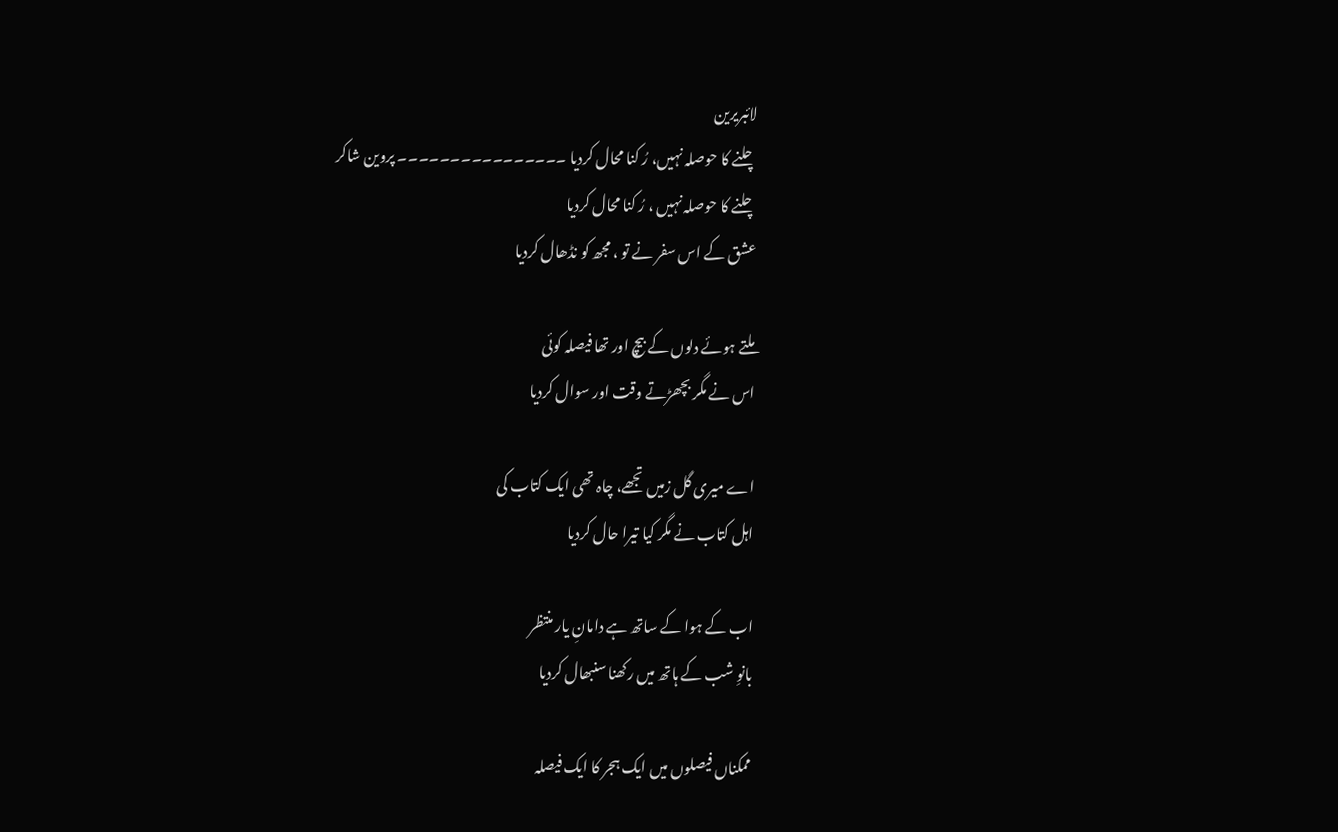لائبریرین
چلنے کا حوصلہ نہیں، رُ کنا محال کردیا ۔۔۔۔۔۔۔۔۔۔۔۔۔۔۔۔ پروین شاکر
چلنے کا حوصلہ نہیں ، رُ کنا محال کردیا
عشق کے اس سفر نے تو ، مجھ کو نڈھال کردیا

ملتے ہوئے دلوں کے بیچ اور تھا فیصلہ کوئی
اس نے مگر بچھڑتے وقت اور سوال کردیا

اے میری گل زمیں تجھے، چاہ تھی ایک کتاب کی
اہل کتاب نے مگر کیا تیرا حال کردیا

اب کے ہوا کے ساتھ ہے دامانِ یار منتظر
بانوِ شب کے ہاتھ میں رکھنا سنبھال کردیا

ممکناں فیصلوں میں ایک ہجر کا ایک فیصلہ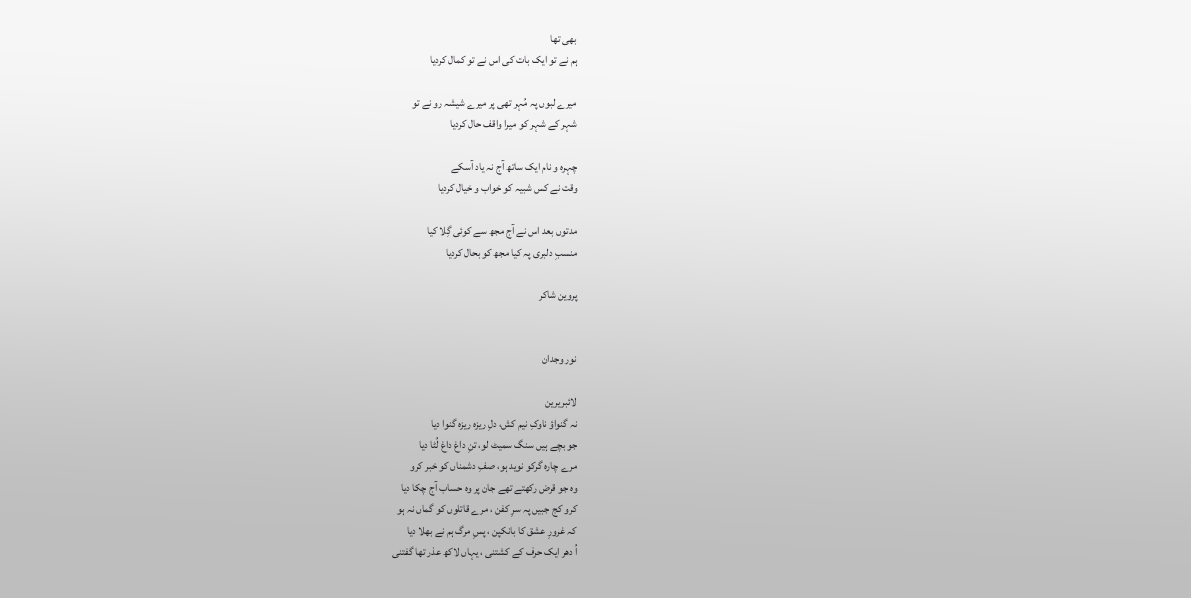بھی تھا
ہم نے تو ایک بات کی اس نے تو کمال کردیا

میرے لبوں پہ مُہر تھی پر میرے شیشہ رو نے تو
شہر کے شہر کو میرا واقف حال کردیا

چہرہ و نام ایک ساتھ آج نہ یاد آسکے
وقت نے کس شبیہ کو خواب و خیال کردیا

مدتوں بعد اس نے آج مجھ سے کوئی گِلا کیا
منسبِ دلبری پہ کیا مجھ کو بحال کردیا

پروین شاکر


نور وجدان

لائبریرین
نہ گنواؤ ناوکِ نیم کش، دلِ ریزہ ریزہ گنوا دیا
جو بچے ہیں سنگ سمیٹ لو، تنِ داغ داغ لُٹا دیا
مرے چارہ گرکو نوید ہو، صفِ دشمناں کو خبر کرو
وہ جو قرض رکھتے تھے جان پر وہ حساب آج چکا دیا
کرو کج جبیں پہ سرِ کفن ، مرے قاتلوں کو گماں نہ ہو
کہ غرورِ عشق کا بانکپن ، پسِ مرگ ہم نے بھلا دیا
اُ دھر ایک حرف کے کشتنی ، یہاں لاکھ عذر تھا گفتنی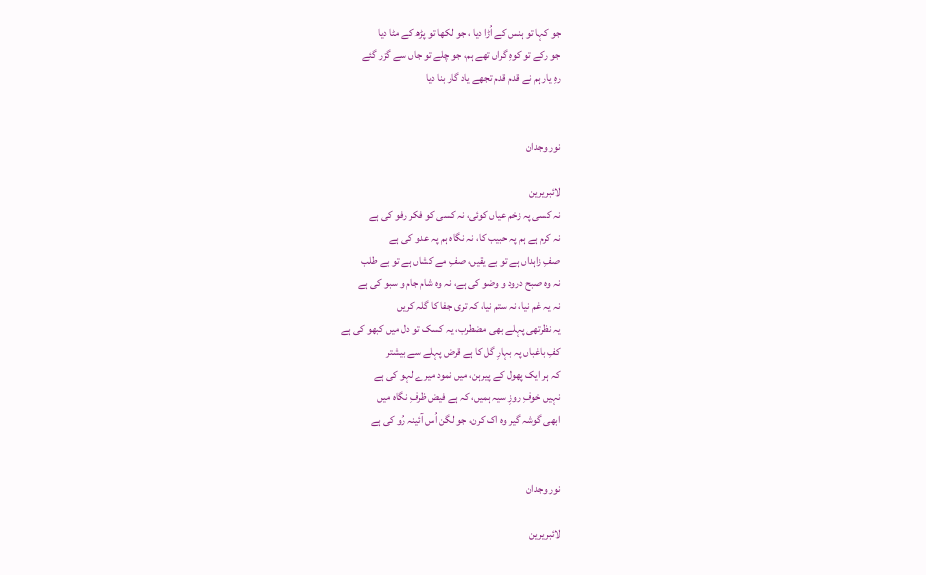جو کہا تو ہنس کے اُڑا دیا ، جو لکھا تو پڑھ کے مٹا دیا
جو رکے تو کوہِ گراں تھے ہم، جو چلے تو جاں سے گزر گئے
رہِ یار ہم نے قدم قدم تجھے یاد گار بنا دیا


نور وجدان

لائبریرین
نہ کسی پہ زخم عیاں کوئی، نہ کسی کو فکر رفو کی ہے
نہ کرم ہے ہم پہ حبیب کا، نہ نگاہ ہم پہ عدو کی ہے
صفِ زاہداں ہے تو بے یقیں، صفِ مے کشاں ہے تو بے طلب
نہ وہ صبح درود و وضو کی ہے، نہ وہ شام جام و سبو کی ہے
نہ یہ غم نیا، نہ ستم نیا، کہ تری جفا کا گلہ کریں
یہ نظرتھی پہلے بھی مضطرب، یہ کسک تو دل میں کبھو کی ہے
کفِ باغباں پہ بہارِ گل کا ہے قرض پہلے سے بیشتر
کہ ہر ایک پھول کے پیرہن، میں نمود میرے لہو کی ہے
نہیں ‌خوفِ روزِ سیہ ہمیں، کہ ہے فیض ظرفِ نگاہ میں
ابھی گوشہ گیر وہ اک کرن، جو لگن اُس آئینہ رُو کی ہے


نور وجدان

لائبریرین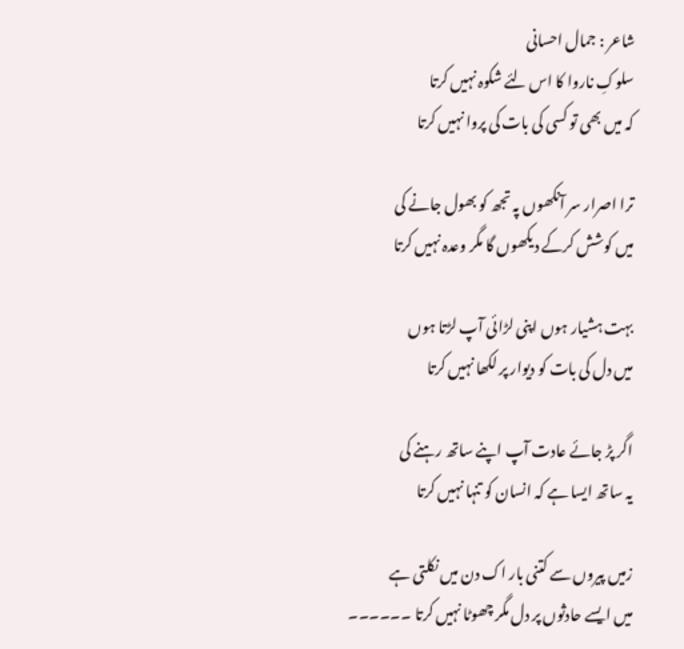شاعر : جمال احسانی
سلوکِ ناروا کا اس لئے شکوہ نہیں کرتا
کہ میں بھی تو کسی کی بات کی پروا نہیں کرتا

ترا اصرار سر آنکھوں پہ تجھ کو بھول جانے کی
میں کوشش کرکے دیکھوں گا مگر وعدہ نہیں کرتا

بہت ہشیار ہوں اپنی لڑائی آپ لڑتا ہوں
میں دل کی بات کو دیوار پر لکھا نہیں کرتا

اگر پڑ جائے عادت آپ اپنے ساتھ رہنے کی
یہ ساتھ ایسا ہے کہ انسان کو تنہا نہیں کرتا

زمیں پیروں سے کتنی بار اک دن میں نکلتی ہے
میں ایسے حادثوں پر دل مگر چھوٹا نہیں کرتا ۔۔۔۔۔۔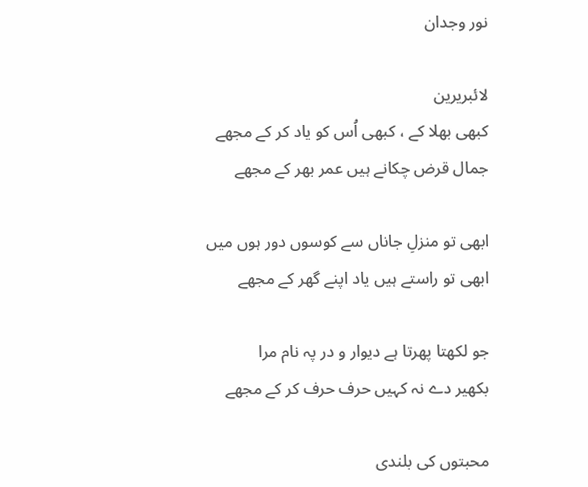نور وجدان

لائبریرین
کبھی بھلا کے ، کبھی اُس کو یاد کر کے مجھے
جمال قرض چکانے ہیں عمر بھر کے مجھے

ابھی تو منزلِ جاناں سے کوسوں دور ہوں میں
ابھی تو راستے ہیں یاد اپنے گھر کے مجھے

جو لکھتا پھرتا ہے دیوار و در پہ نام مرا
بکھیر دے نہ کہیں حرف حرف کر کے مجھے

محبتوں کی بلندی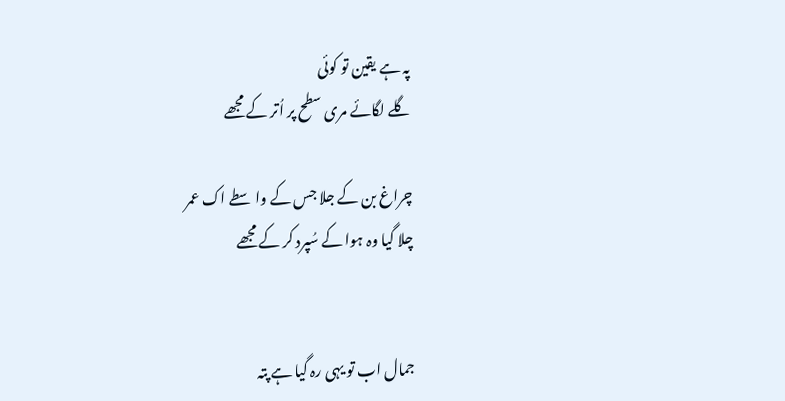پہ ہے یقین تو کوئی
گلے لگائے مری سطح پر اُتر کے مجھے

چراغ بن کے جلا جس کے واسطے اک عمر
چلا گیا وہ ہوا کے سُپرد کر کے مجھے


جمال اب تو یہی رہ گیا ہے پتہ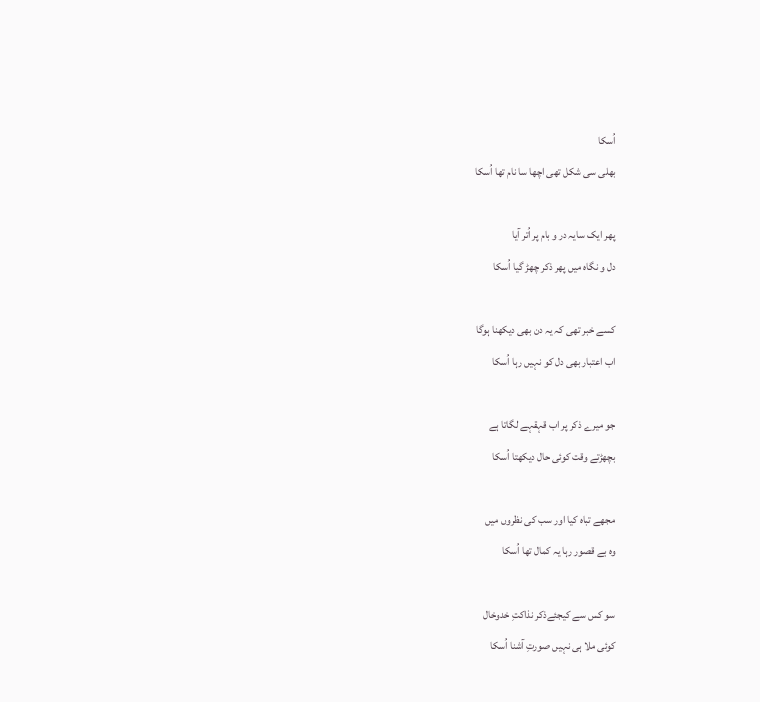اُسکا
بھلی سی شکل تھی اچھا سا نام تھا اُسکا

پھر ایک سایہ در و بام پر اُتر آیا
دل و نگاہ میں پھر ذکر چھڑ گیا اُسکا

کسے خبر تھی کہ یہ دن بھی دیکھنا ہوگا
اب اعتبار بھی دل کو نہیں رہا اُسکا

جو میرے ذکر پر اب قہقہے لگاتا ہے
بچھڑتے وقت کوئی حال دیکھتا اُسکا

مجھے تباہ کیا اور سب کی نظروں میں
وہ بے قصور رہا یہ کمال تھا اُسکا

سو کس سے کیجئےذکر نذاکتِ خدوخال
کوئی ملا ہی نہیں صورتِ آشنا اُسکا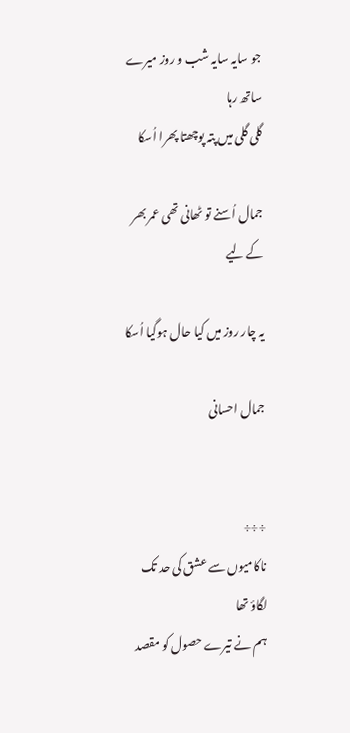جو سایہ سایہ شب و روز میرے ساتھ رہا
گلی گلی میں پتہ پوچھتا پھرا اُسکا

جمال اُسنے تو ٹھانی تھی عمر بھر کے لیے

یہ چار روز میں کیا حال ہوگیا اُسکا

جمال احسانی


÷÷÷
ناکامیوں سے عشق کی حد تک لگاؤ تھا
ہم نے تیرے حصول کو مقصد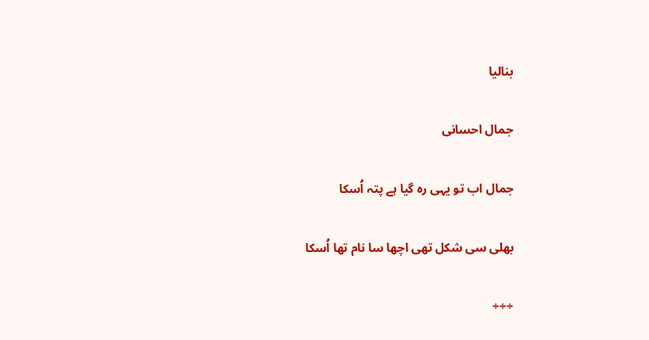بنالیا

جمال احسانی

جمال اب تو یہی رہ گیا ہے پتہ اُسکا

بھلی سی شکل تھی اچھا سا نام تھا اُسکا

÷÷÷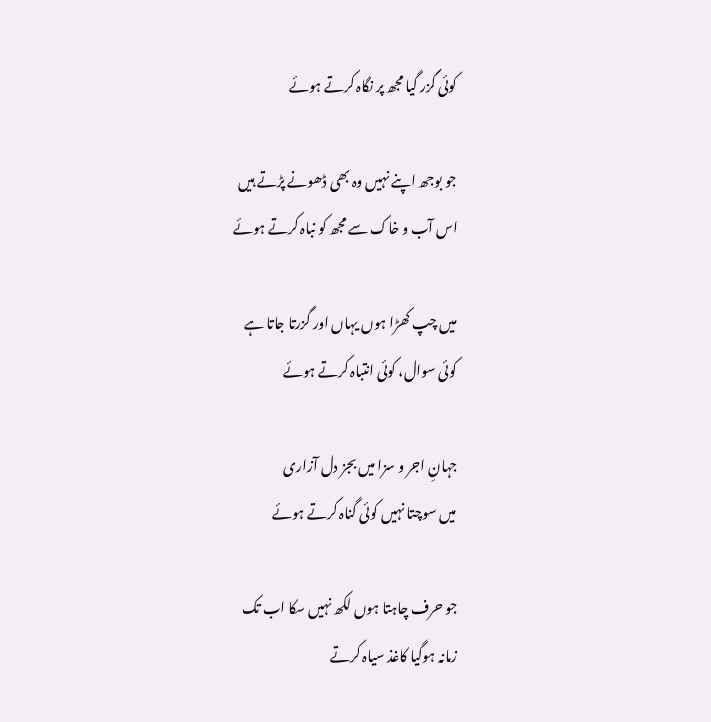کوئی گزر گیا مجھ پر نگاہ کرتے ہوئے

جو بوجھ اپنے نہیں وہ بھی ڈھونے پڑتے ہیں
اس آب و خاک سے مجھ کو نباہ کرتے ہوئے

میں‌ چپ کھڑا ہوں یہاں اور گزرتا جاتا ہے
کوئی سوال، کوئی انتباہ کرتے ہوئے

جہانِ اجر و سزا میں بجز دل آزاری
میں سوچتا نہیں کوئی گناہ کرتے ہوئے

جو حرف چاہتا ہوں لکھ نہیں سکا اب تک
زمانہ ہوگیا کاغذ سیاہ کرتے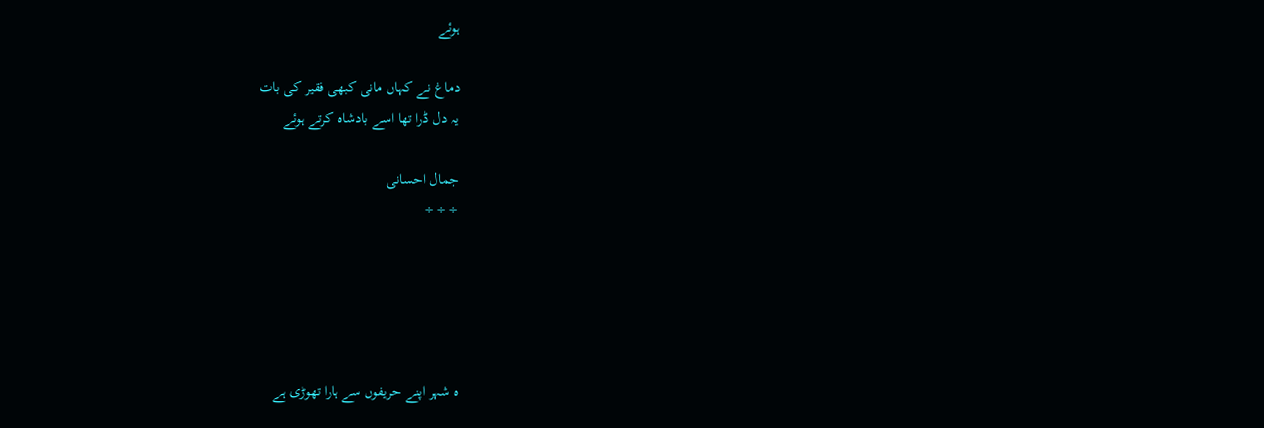ہوئے

دماغ نے کہاں مانی کبھی فقیر کی بات
یہ دل ڈرا تھا اسے بادشاہ کرتے ہوئے

جمال احسانی
÷÷÷





ہ شہر اپنے حریفوں سے ہارا تھوڑی ہے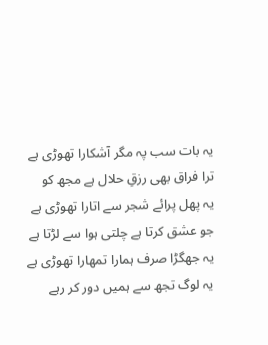یہ بات سب پہ مگر آشکارا تھوڑی ہے
ترا فراق بھی رزقِ حلال ہے مجھ کو
یہ پھل پرائے شجر سے اتارا تھوڑی ہے
جو عشق کرتا ہے چلتی ہوا سے لڑتا ہے
یہ جھگڑا صرف ہمارا تمھارا تھوڑی ہے
یہ لوگ تجھ سے ہمیں دور کر رہے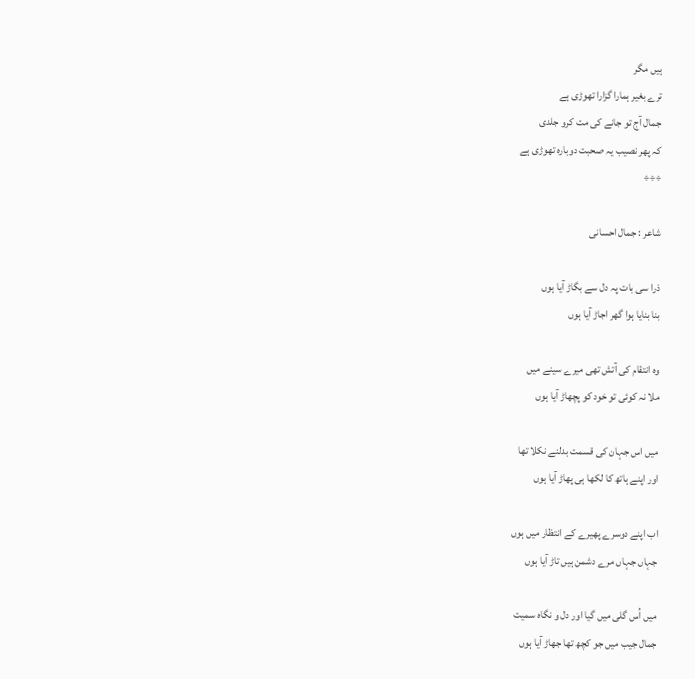ہیں مگر
ترے بغیر ہمارا گزارا تھوڑی ہے
جمال آج تو جانے کی مت کرو جلدی
کہ پھر نصیب یہ صحبت دوبارہ تھوڑی ہے
÷÷÷

شاعر : جمال احسانی

ذرا سی بات پہ دل سے بگاڑ آیا ہوں
بنا بنایا ہوا گھر اجاڑ آیا ہوں

وہ انتقام کی آتش تھی میرے سینے میں
ملا نہ کوئی تو خود کو پچھاڑ آیا ہوں

میں اس جہان کی قسمت بدلنے نکلا تھا
اور اپنے ہاتھ کا لکھا ہی پھاڑ آیا ہوں

اب اپنے دوسرے پھیرے کے انتظار میں ہوں
جہاں جہاں مرے دشمن ہیں تاڑ آیا ہوں

میں اُس گلی میں گیا اور دل و نگاہ سمیت
جمال جیب میں جو کچھ تھا جھاڑ آیا ہوں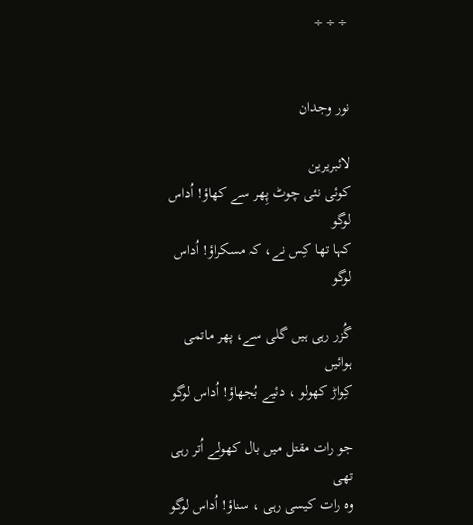÷÷÷


نور وجدان

لائبریرین
کوئی نئی چوٹ پِھر سے کھاؤ! اُداس لوگو
کہا تھا کِس نے، کہ مسکراؤ! اُداس لوگو

گُزر رہی ہیں گلی سے، پھر ماتمی ہوائیں
کِواڑ کھولو ، دئیے بُجھاؤ! اُداس لوگو

جو رات مقتل میں بال کھولے اُتر رہی تھی
وہ رات کیسی رہی ، سناؤ! اُداس لوگو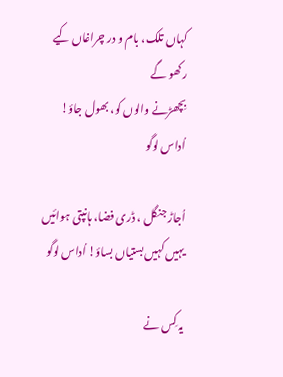کہاں تلک، بام و در چراغاں کیے رکھو گے
بِچھڑنے والوں کو، بھول جاؤ! اُداس لوگو

اُجاڑ جنگل ، ڈری فضا، ہانپتی ہوائیں
یہیں کہیں بستیاں بساؤ! اُداس لوگو

یہ کِس نے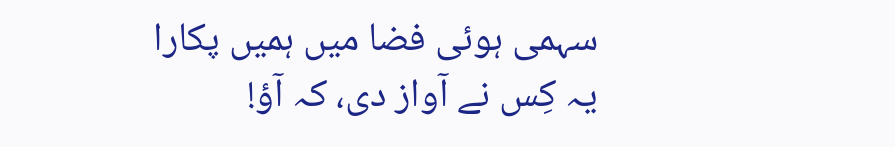سہمی ہوئی فضا میں ہمیں پکارا
یہ کِس نے آواز دی، کہ آؤ!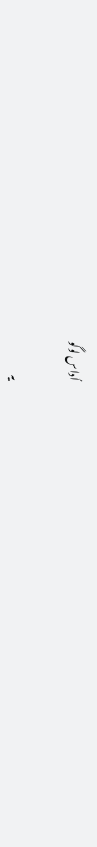اُداس لوگو

یہ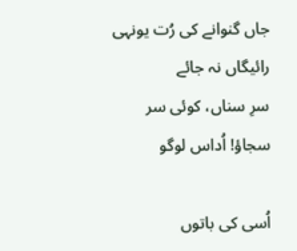جاں گنوانے کی رُت یونہی رائیگاں نہ جائے
سرِ سناں، کوئی سر سجاؤ! اُداس لوگو

اُسی کی باتوں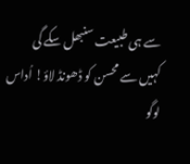سے ہی طبیعت سنبھل سکے گی
کہیں سے محسن کو ڈھونڈ لاؤ! اُداس لوگو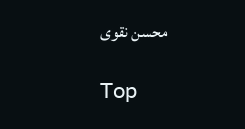محسن نقوی

Top